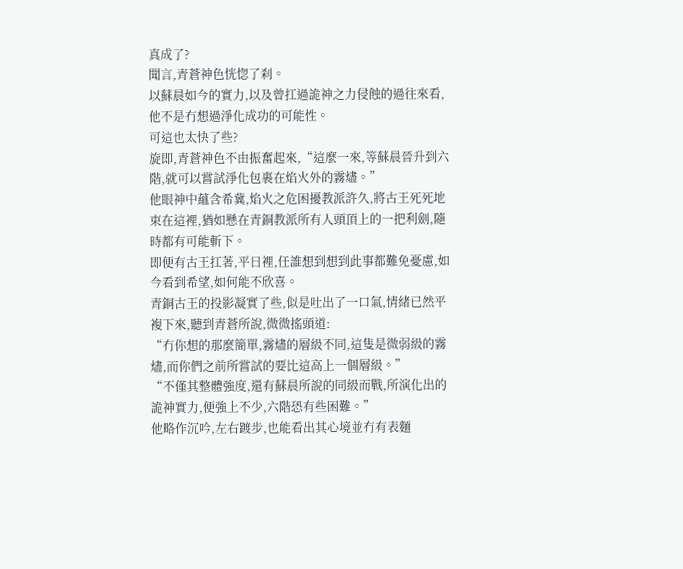真成了?
聞言,青蒼神色恍惚了刹。
以蘇晨如今的實力,以及曾扛過詭神之力侵蝕的過往來看,他不是冇想過淨化成功的可能性。
可這也太快了些?
旋即,青蒼神色不由振奮起來,“這麼一來,等蘇晨晉升到六階,就可以嘗試淨化包裹在焰火外的霧燼。”
他眼神中蘊含希冀,焰火之危困擾教派許久,將古王死死地束在這裡,猶如懸在青銅教派所有人頭頂上的一把利劍,隨時都有可能斬下。
即便有古王扛著,平日裡,任誰想到想到此事都難免憂慮,如今看到希望,如何能不欣喜。
青銅古王的投影凝實了些,似是吐出了一口氣,情緒已然平複下來,聽到青蒼所說,微微搖頭道:
“冇你想的那麼簡單,霧燼的層級不同,這隻是微弱級的霧燼,而你們之前所嘗試的要比這高上一個層級。”
“不僅其整體強度,還有蘇晨所說的同級而戰,所演化出的詭神實力,便強上不少,六階恐有些困難。”
他略作沉吟,左右踱步,也能看出其心境並冇有表麵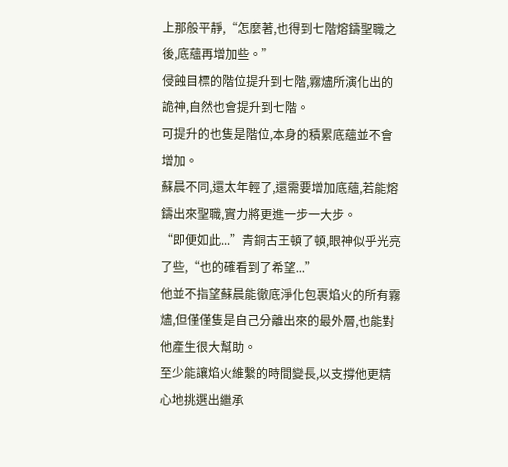上那般平靜,“怎麼著,也得到七階熔鑄聖職之後,底蘊再增加些。”
侵蝕目標的階位提升到七階,霧燼所演化出的詭神,自然也會提升到七階。
可提升的也隻是階位,本身的積累底蘊並不會增加。
蘇晨不同,還太年輕了,還需要增加底蘊,若能熔鑄出來聖職,實力將更進一步一大步。
“即便如此...”青銅古王頓了頓,眼神似乎光亮了些,“也的確看到了希望...”
他並不指望蘇晨能徹底淨化包裹焰火的所有霧燼,但僅僅隻是自己分離出來的最外層,也能對他產生很大幫助。
至少能讓焰火維繫的時間變長,以支撐他更精心地挑選出繼承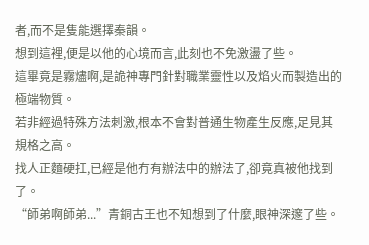者,而不是隻能選擇秦韻。
想到這裡,便是以他的心境而言,此刻也不免激盪了些。
這畢竟是霧燼啊,是詭神專門針對職業靈性以及焰火而製造出的極端物質。
若非經過特殊方法刺激,根本不會對普通生物產生反應,足見其規格之高。
找人正麵硬扛,已經是他冇有辦法中的辦法了,卻竟真被他找到了。
“師弟啊師弟...”青銅古王也不知想到了什麼,眼神深邃了些。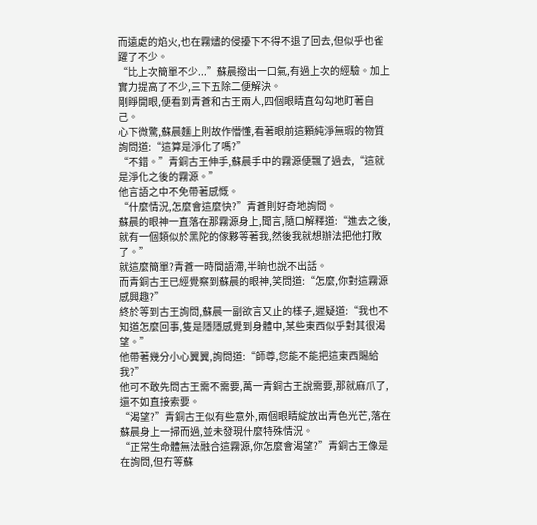而遠處的焰火,也在霧燼的侵擾下不得不退了回去,但似乎也雀躍了不少。
“比上次簡單不少...”蘇晨撥出一口氣,有過上次的經驗。加上實力提高了不少,三下五除二便解決。
剛睜開眼,便看到青蒼和古王兩人,四個眼睛直勾勾地盯著自己。
心下微驚,蘇晨麵上則故作懵懂,看著眼前這顆純淨無瑕的物質詢問道:“這算是淨化了嗎?”
“不錯。”青銅古王伸手,蘇晨手中的霧源便飄了過去,“這就是淨化之後的霧源。”
他言語之中不免帶著感慨。
“什麼情況,怎麼會這麼快?”青蒼則好奇地詢問。
蘇晨的眼神一直落在那霧源身上,聞言,隨口解釋道:“進去之後,就有一個類似於黑陀的傢夥等著我,然後我就想辦法把他打敗了。”
就這麼簡單?青蒼一時間語滯,半晌也說不出話。
而青銅古王已經覺察到蘇晨的眼神,笑問道:“怎麼,你對這霧源感興趣?”
終於等到古王詢問,蘇晨一副欲言又止的樣子,遲疑道:“我也不知道怎麼回事,隻是隱隱感覺到身體中,某些東西似乎對其很渴望。”
他帶著幾分小心翼翼,詢問道:“師尊,您能不能把這東西賜給我?”
他可不敢先問古王需不需要,萬一青銅古王說需要,那就麻爪了,還不如直接索要。
“渴望?”青銅古王似有些意外,兩個眼睛綻放出青色光芒,落在蘇晨身上一掃而過,並未發現什麼特殊情況。
“正常生命體無法融合這霧源,你怎麼會渴望?”青銅古王像是在詢問,但冇等蘇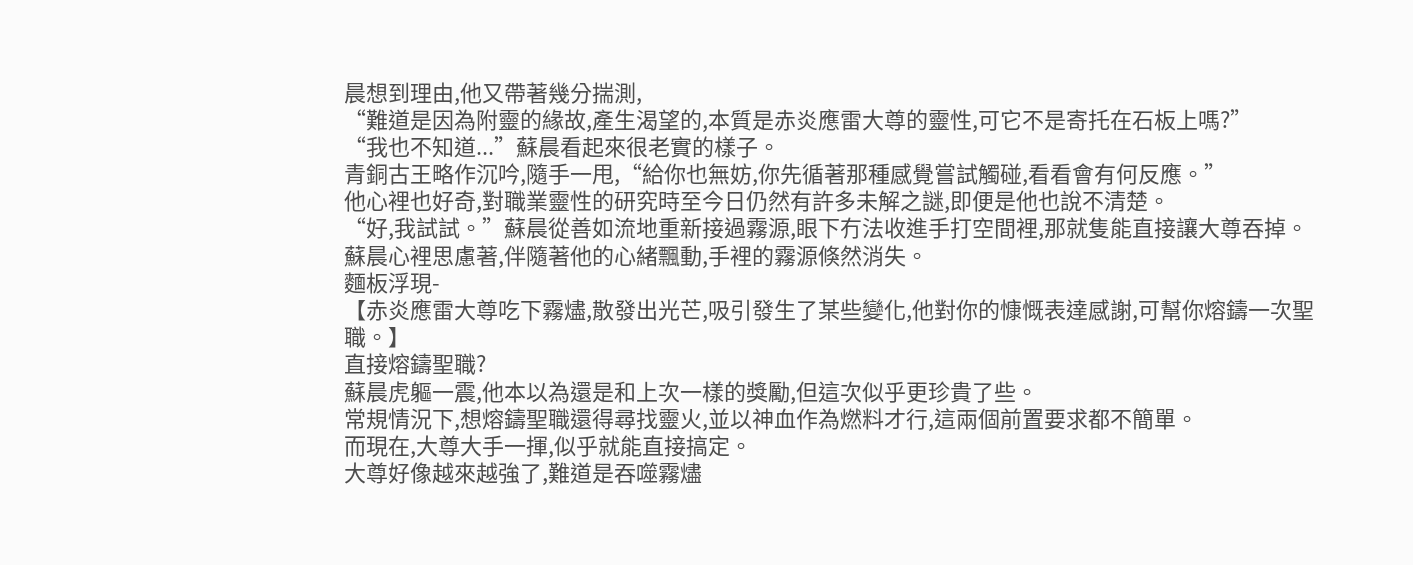晨想到理由,他又帶著幾分揣測,
“難道是因為附靈的緣故,產生渴望的,本質是赤炎應雷大尊的靈性,可它不是寄托在石板上嗎?”
“我也不知道...”蘇晨看起來很老實的樣子。
青銅古王略作沉吟,隨手一甩,“給你也無妨,你先循著那種感覺嘗試觸碰,看看會有何反應。”
他心裡也好奇,對職業靈性的研究時至今日仍然有許多未解之謎,即便是他也說不清楚。
“好,我試試。”蘇晨從善如流地重新接過霧源,眼下冇法收進手打空間裡,那就隻能直接讓大尊吞掉。
蘇晨心裡思慮著,伴隨著他的心緒飄動,手裡的霧源倏然消失。
麵板浮現-
【赤炎應雷大尊吃下霧燼,散發出光芒,吸引發生了某些變化,他對你的慷慨表達感謝,可幫你熔鑄一次聖職。】
直接熔鑄聖職?
蘇晨虎軀一震,他本以為還是和上次一樣的獎勵,但這次似乎更珍貴了些。
常規情況下,想熔鑄聖職還得尋找靈火,並以神血作為燃料才行,這兩個前置要求都不簡單。
而現在,大尊大手一揮,似乎就能直接搞定。
大尊好像越來越強了,難道是吞噬霧燼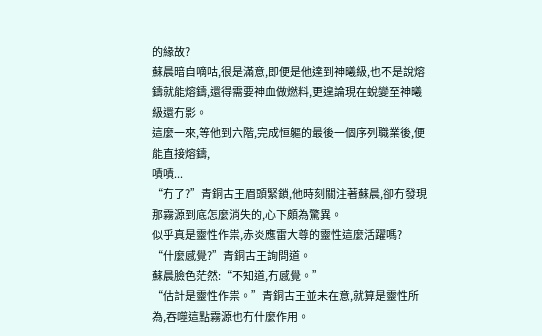的緣故?
蘇晨暗自嘀咕,很是滿意,即便是他達到神曦級,也不是說熔鑄就能熔鑄,還得需要神血做燃料,更遑論現在蛻變至神曦級還冇影。
這麼一來,等他到六階,完成恒軀的最後一個序列職業後,便能直接熔鑄,
嘖嘖...
“冇了?”青銅古王眉頭緊鎖,他時刻關注著蘇晨,卻冇發現那霧源到底怎麼消失的,心下頗為驚異。
似乎真是靈性作祟,赤炎應雷大尊的靈性這麼活躍嗎?
“什麼感覺?”青銅古王詢問道。
蘇晨臉色茫然:“不知道,冇感覺。”
“估計是靈性作祟。”青銅古王並未在意,就算是靈性所為,吞噬這點霧源也冇什麼作用。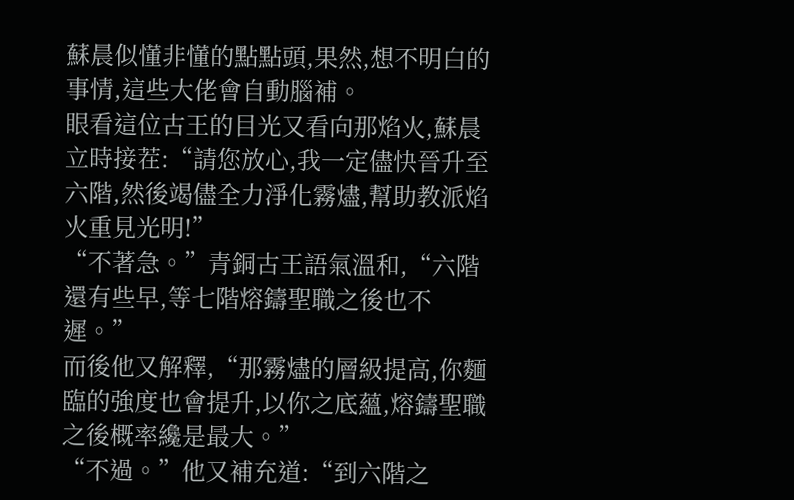蘇晨似懂非懂的點點頭,果然,想不明白的事情,這些大佬會自動腦補。
眼看這位古王的目光又看向那焰火,蘇晨立時接茬:“請您放心,我一定儘快晉升至六階,然後竭儘全力淨化霧燼,幫助教派焰火重見光明!”
“不著急。”青銅古王語氣溫和,“六階還有些早,等七階熔鑄聖職之後也不遲。”
而後他又解釋,“那霧燼的層級提高,你麵臨的強度也會提升,以你之底蘊,熔鑄聖職之後概率纔是最大。”
“不過。”他又補充道:“到六階之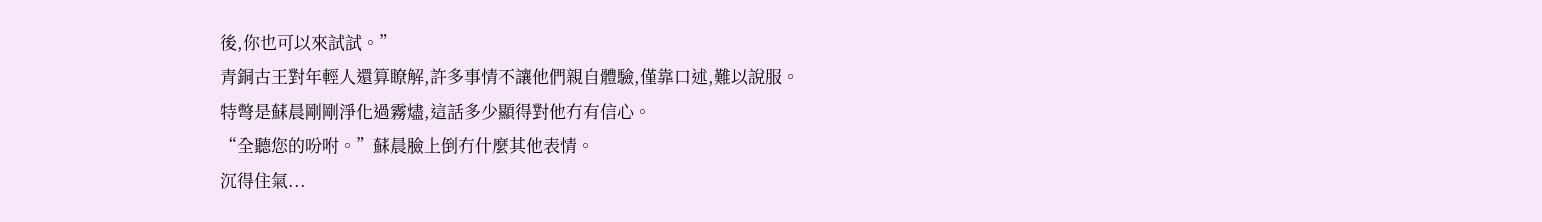後,你也可以來試試。”
青銅古王對年輕人還算瞭解,許多事情不讓他們親自體驗,僅靠口述,難以說服。
特彆是蘇晨剛剛淨化過霧燼,這話多少顯得對他冇有信心。
“全聽您的吩咐。”蘇晨臉上倒冇什麼其他表情。
沉得住氣...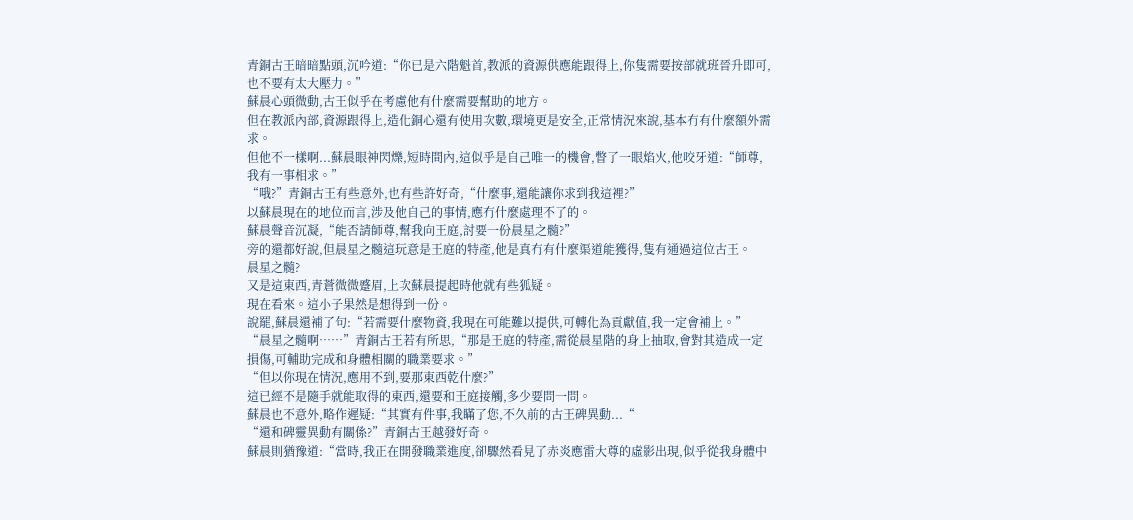青銅古王暗暗點頭,沉吟道:“你已是六階魁首,教派的資源供應能跟得上,你隻需要按部就班晉升即可,也不要有太大壓力。”
蘇晨心頭微動,古王似乎在考慮他有什麼需要幫助的地方。
但在教派內部,資源跟得上,造化銅心還有使用次數,環境更是安全,正常情況來說,基本冇有什麼額外需求。
但他不一樣啊...蘇晨眼神閃爍,短時間內,這似乎是自己唯一的機會,瞥了一眼焰火,他咬牙道:“師尊,我有一事相求。”
“哦?”青銅古王有些意外,也有些許好奇,“什麼事,還能讓你求到我這裡?”
以蘇晨現在的地位而言,涉及他自己的事情,應冇什麼處理不了的。
蘇晨聲音沉凝,“能否請師尊,幫我向王庭,討要一份晨星之髓?”
旁的還都好說,但晨星之髓這玩意是王庭的特產,他是真冇有什麼渠道能獲得,隻有通過這位古王。
晨星之髓?
又是這東西,青蒼微微蹙眉,上次蘇晨提起時他就有些狐疑。
現在看來。這小子果然是想得到一份。
說罷,蘇晨還補了句:“若需要什麼物資,我現在可能難以提供,可轉化為貢獻值,我一定會補上。”
“晨星之髓啊……”青銅古王若有所思,“那是王庭的特產,需從晨星階的身上抽取,會對其造成一定損傷,可輔助完成和身體相關的職業要求。”
“但以你現在情況,應用不到,要那東西乾什麼?”
這已經不是隨手就能取得的東西,還要和王庭接觸,多少要問一問。
蘇晨也不意外,略作遲疑:“其實有件事,我瞞了您,不久前的古王碑異動...“
“還和碑靈異動有關係?”青銅古王越發好奇。
蘇晨則猶豫道:“當時,我正在開發職業進度,卻驟然看見了赤炎應雷大尊的虛影出現,似乎從我身體中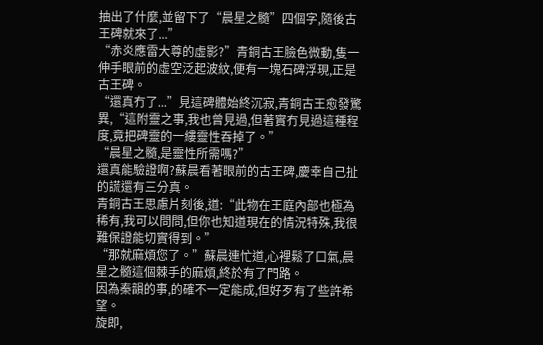抽出了什麼,並留下了“晨星之髓”四個字,隨後古王碑就來了...”
“赤炎應雷大尊的虛影?”青銅古王臉色微動,隻一伸手眼前的虛空泛起波紋,便有一塊石碑浮現,正是古王碑。
“還真冇了...”見這碑體始終沉寂,青銅古王愈發驚異,“這附靈之事,我也曾見過,但著實冇見過這種程度,竟把碑靈的一縷靈性吞掉了。”
“晨星之髓,是靈性所需嗎?”
還真能驗證啊?蘇晨看著眼前的古王碑,慶幸自己扯的謊還有三分真。
青銅古王思慮片刻後,道:“此物在王庭內部也極為稀有,我可以問問,但你也知道現在的情況特殊,我很難保證能切實得到。”
“那就麻煩您了。”蘇晨連忙道,心裡鬆了口氣,晨星之髓這個棘手的麻煩,終於有了門路。
因為秦韻的事,的確不一定能成,但好歹有了些許希望。
旋即,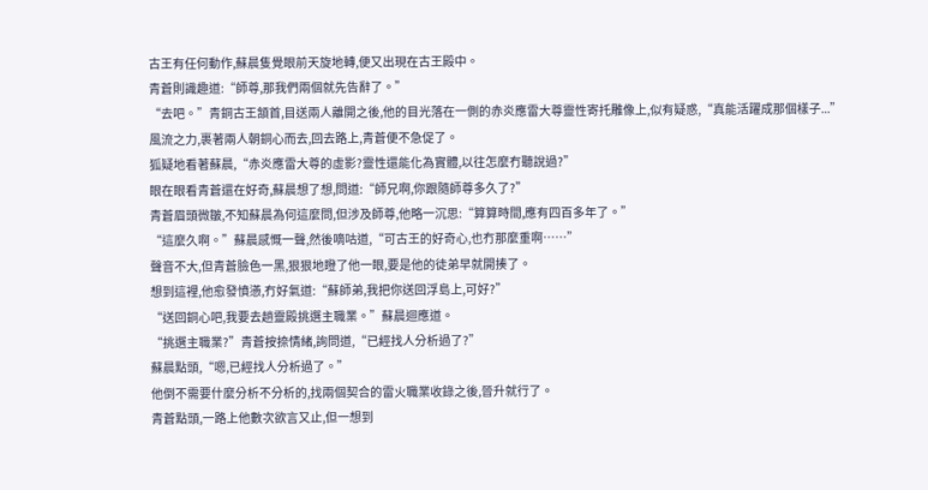古王有任何動作,蘇晨隻覺眼前天旋地轉,便又出現在古王殿中。
青蒼則識趣道:“師尊,那我們兩個就先告辭了。”
“去吧。”青銅古王頷首,目送兩人離開之後,他的目光落在一側的赤炎應雷大尊靈性寄托雕像上,似有疑惑,“真能活躍成那個樣子...”
風流之力,裹著兩人朝銅心而去,回去路上,青蒼便不急促了。
狐疑地看著蘇晨,“赤炎應雷大尊的虛影?靈性還能化為實體,以往怎麼冇聽說過?”
眼在眼看青蒼還在好奇,蘇晨想了想,問道:“師兄啊,你跟隨師尊多久了?”
青蒼眉頭微皺,不知蘇晨為何這麼問,但涉及師尊,他略一沉思:“算算時間,應有四百多年了。”
“這麼久啊。”蘇晨感慨一聲,然後嘀咕道,“可古王的好奇心,也冇那麼重啊……”
聲音不大,但青蒼臉色一黑,狠狠地瞪了他一眼,要是他的徒弟早就開揍了。
想到這裡,他愈發憤懣,冇好氣道:“蘇師弟,我把你送回浮島上,可好?”
“送回銅心吧,我要去趟靈殿挑選主職業。”蘇晨迴應道。
“挑選主職業?”青蒼按捺情緒,詢問道,“已經找人分析過了?”
蘇晨點頭,“嗯,已經找人分析過了。”
他倒不需要什麼分析不分析的,找兩個契合的雷火職業收錄之後,晉升就行了。
青蒼點頭,一路上他數次欲言又止,但一想到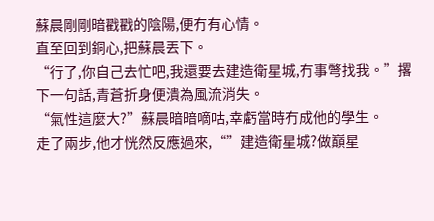蘇晨剛剛暗戳戳的陰陽,便冇有心情。
直至回到銅心,把蘇晨丟下。
“行了,你自己去忙吧,我還要去建造衛星城,冇事彆找我。”撂下一句話,青蒼折身便潰為風流消失。
“氣性這麼大?”蘇晨暗暗嘀咕,幸虧當時冇成他的學生。
走了兩步,他才恍然反應過來,“”建造衛星城?做巔星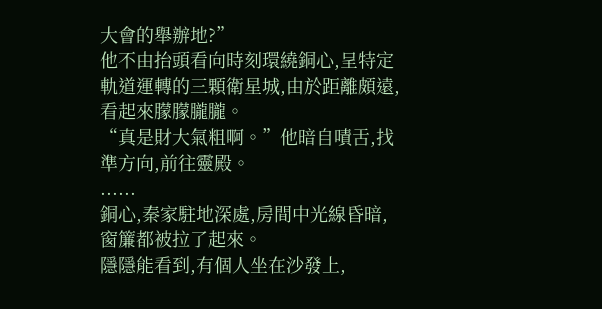大會的舉辦地?”
他不由抬頭看向時刻環繞銅心,呈特定軌道運轉的三顆衛星城,由於距離頗遠,看起來朦朦朧朧。
“真是財大氣粗啊。”他暗自嘖舌,找準方向,前往靈殿。
......
銅心,秦家駐地深處,房間中光線昏暗,窗簾都被拉了起來。
隱隱能看到,有個人坐在沙發上,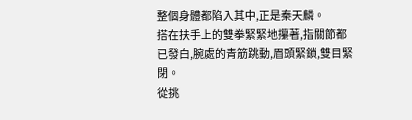整個身體都陷入其中,正是秦天麟。
搭在扶手上的雙拳緊緊地攥著,指關節都已發白,腕處的青筋跳動,眉頭緊鎖,雙目緊閉。
從挑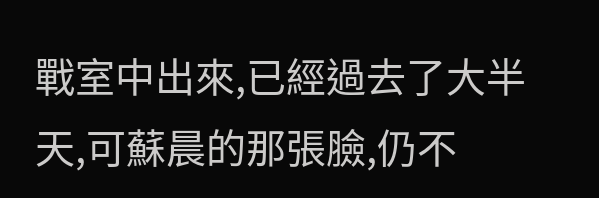戰室中出來,已經過去了大半天,可蘇晨的那張臉,仍不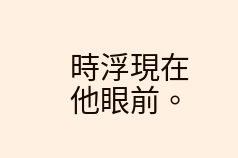時浮現在他眼前。